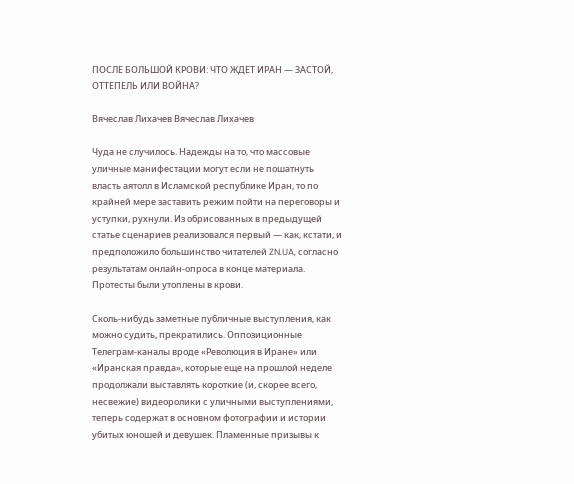ПОСЛЕ БОЛЬШОЙ КРОВИ: ЧТО ЖДЕТ ИРАН — ЗАСТОЙ, ОТТЕПЕЛЬ ИЛИ ВОЙНА?

Вячеслав Лихачев Вячеслав Лихачев

Чуда не случилось. Надежды на то, что массовые уличные манифестации могут если не пошатнуть власть аятолл в Исламской республике Иран, то по крайней мере заставить режим пойти на переговоры и уступки, рухнули. Из обрисованных в предыдущей статье сценариев реализовался первый — как, кстати, и предположило большинство читателей ZN.UA, согласно результатам онлайн-опроса в конце материала. Протесты были утоплены в крови.

Сколь-нибудь заметные публичные выступления, как можно судить, прекратились. Оппозиционные Телеграм-каналы вроде «Революция в Иране» или «Иранская правда», которые еще на прошлой неделе продолжали выставлять короткие (и, скорее всего, несвежие) видеоролики с уличными выступлениями, теперь содержат в основном фотографии и истории убитых юношей и девушек. Пламенные призывы к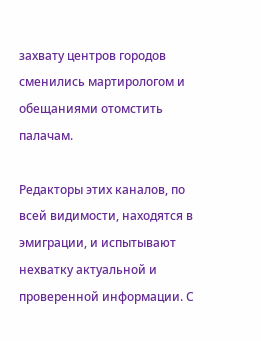захвату центров городов сменились мартирологом и обещаниями отомстить палачам.

Редакторы этих каналов, по всей видимости, находятся в эмиграции, и испытывают нехватку актуальной и проверенной информации. С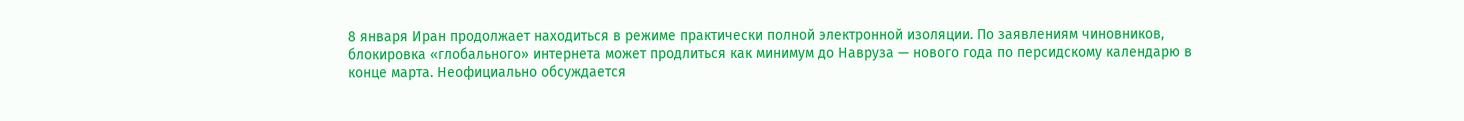8 января Иран продолжает находиться в режиме практически полной электронной изоляции. По заявлениям чиновников, блокировка «глобального» интернета может продлиться как минимум до Навруза — нового года по персидскому календарю в конце марта. Неофициально обсуждается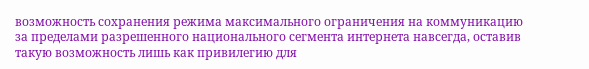возможность сохранения режима максимального ограничения на коммуникацию за пределами разрешенного национального сегмента интернета навсегда, оставив такую возможность лишь как привилегию для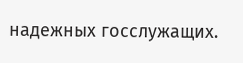надежных госслужащих.